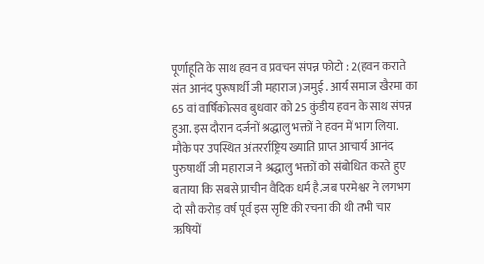पूर्णाहूति के साथ हवन व प्रवचन संपन्न फोटो : 2(हवन कराते संत आनंद पुरूषार्थी जी महाराज)जमुई . आर्य समाज खैरमा का 65 वां वार्षिकोत्सव बुधवार को 25 कुंडीय हवन के साथ संपन्न हुआ. इस दौरान दर्जनों श्रद्धालु भक्तों ने हवन में भाग लिया. मौके पर उपस्थित अंतरर्राष्ट्रिय ख्याति प्राप्त आचार्य आनंद पुरुषार्थी जी महाराज ने श्रद्धालु भक्तों को संबोधित करते हुए बताया कि सबसे प्राचीन वैदिक धर्म है.जब परमेश्वर ने लगभग दो सौ करोड़ वर्ष पूर्व इस सृष्टि की रचना की थी तभी चार ऋषियों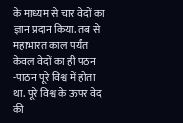के माध्यम से चार वेदों का ज्ञान प्रदान किया. तब से महाभारत काल पर्यंत केवल वेदों का ही पठन -पाठन पूरे विश्व में होता था. पूरे विश्व के ऊपर वेद की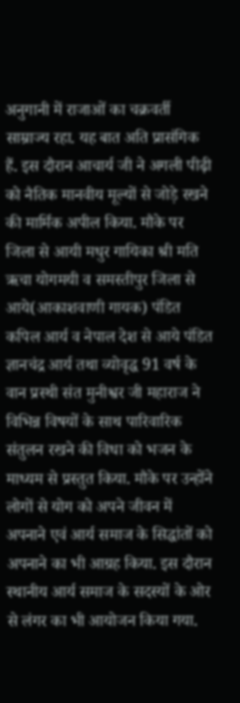अनुगानी में राजाओं का चक्रवर्ती साम्राज्य रहा. यह बात अति प्रासंगिक हैं. इस दौरान आचार्य जी ने अगली पीढ़ी को नैतिक मानवीय मूल्यों से जोड़े रखने की मार्मिक अपील किया. मौके पर जिला से आयी मधुर गायिका श्री मति ऋचा योगमयी व समस्तीपुर जिला से आये(आकाशवाणी गायक) पंडित कपिल आर्य व नेपाल देश से आये पंडित ज्ञानचंद्र आर्य तथा व्योवृद्ध 91 वर्ष के वान प्रस्थी संत मुनीश्वर जी महाराज ने विभिन्न विषयों के साथ पारिवारिक संतुलन रखने की विधा को भजन के माध्यम से प्रस्तुत किया. मौके पर उन्होंने लोगों से योग को अपने जीवन में अपनाने एवं आर्य समाज के सिद्धांतों को अपनाने का भी आग्रह किया. इस दौरान स्थानीय आर्य समाज के सदस्यों के ओर से लंगर का भी आयोजन किया गया.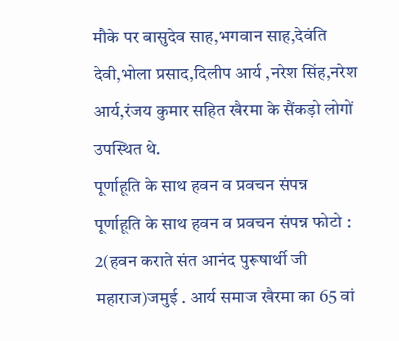मौके पर बासुदेव साह,भगवान साह,देवंति देवी,भोला प्रसाद,दिलीप आर्य ,नरेश सिंह,नरेश आर्य,रंजय कुमार सहित खैरमा के सैंकड़ो लोगों उपस्थित थे.
पूर्णाहूति के साथ हवन व प्रवचन संपन्न
पूर्णाहूति के साथ हवन व प्रवचन संपन्न फोटो : 2(हवन कराते संत आनंद पुरूषार्थी जी महाराज)जमुई . आर्य समाज खैरमा का 65 वां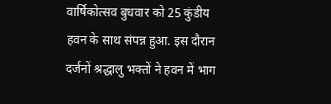वार्षिकोत्सव बुधवार को 25 कुंडीय हवन के साथ संपन्न हुआ. इस दौरान दर्जनों श्रद्धालु भक्तों ने हवन में भाग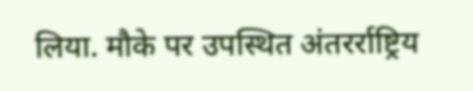लिया. मौके पर उपस्थित अंतरर्राष्ट्रिय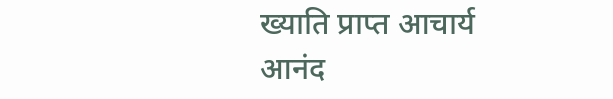ख्याति प्राप्त आचार्य आनंद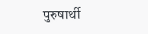पुरुषार्थी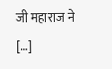जी महाराज ने […]